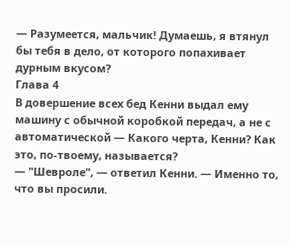— Разумеется, мальчик! Думаешь, я втянул бы тебя в дело, от которого попахивает дурным вкусом?
Глава 4
В довершение всех бед Кенни выдал ему машину с обычной коробкой передач, а не с автоматической — Какого черта, Кенни? Как это, по-твоему, называется?
— "Шевроле", — ответил Кенни. — Именно то, что вы просили.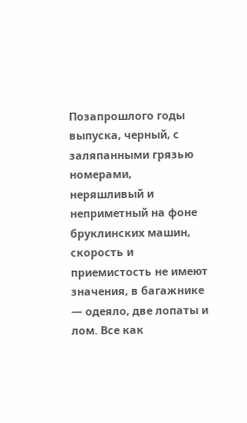Позапрошлого годы выпуска, черный, с заляпанными грязью номерами, неряшливый и неприметный на фоне бруклинских машин, скорость и приемистость не имеют значения, в багажнике — одеяло, две лопаты и лом. Все как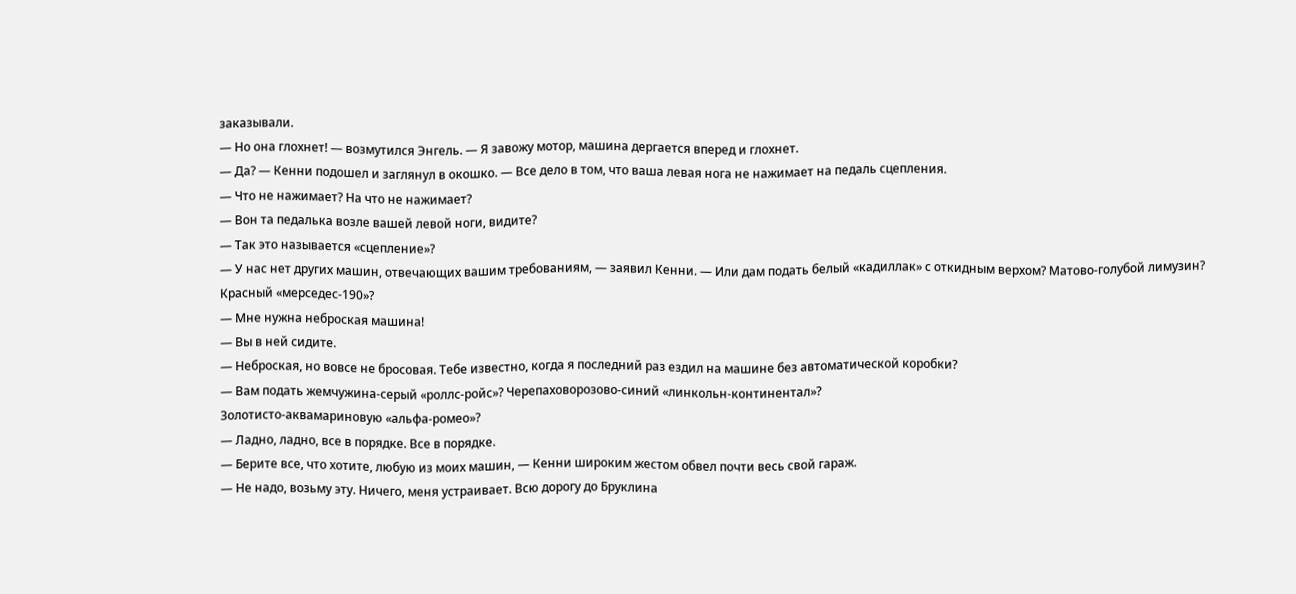заказывали.
— Но она глохнет! — возмутился Энгель. — Я завожу мотор, машина дергается вперед и глохнет.
— Да? — Кенни подошел и заглянул в окошко. — Все дело в том, что ваша левая нога не нажимает на педаль сцепления.
— Что не нажимает? На что не нажимает?
— Вон та педалька возле вашей левой ноги, видите?
— Так это называется «сцепление»?
— У нас нет других машин, отвечающих вашим требованиям, — заявил Кенни. — Или дам подать белый «кадиллак» с откидным верхом? Матово-голубой лимузин? Красный «мерседес-190»?
— Мне нужна неброская машина!
— Вы в ней сидите.
— Неброская, но вовсе не бросовая. Тебе известно, когда я последний раз ездил на машине без автоматической коробки?
— Вам подать жемчужина-серый «роллс-ройс»? Черепаховорозово-синий «линкольн-континентал»?
Золотисто-аквамариновую «альфа-ромео»?
— Ладно, ладно, все в порядке. Все в порядке.
— Берите все, что хотите, любую из моих машин, — Кенни широким жестом обвел почти весь свой гараж.
— Не надо, возьму эту. Ничего, меня устраивает. Всю дорогу до Бруклина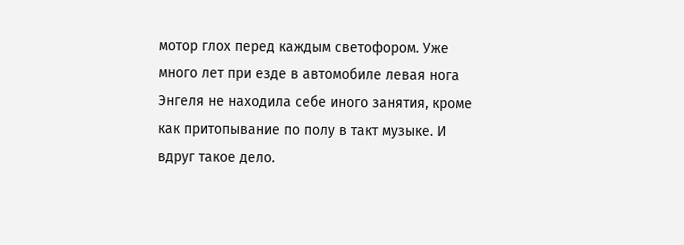мотор глох перед каждым светофором. Уже много лет при езде в автомобиле левая нога Энгеля не находила себе иного занятия, кроме как притопывание по полу в такт музыке. И вдруг такое дело.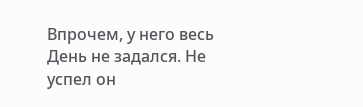Впрочем, у него весь День не задался. Не успел он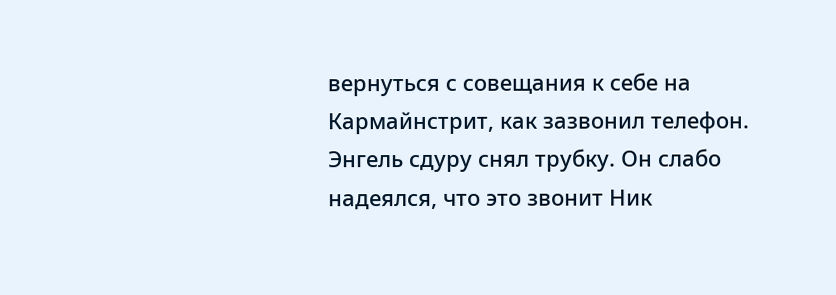вернуться с совещания к себе на Кармайнстрит, как зазвонил телефон. Энгель сдуру снял трубку. Он слабо надеялся, что это звонит Ник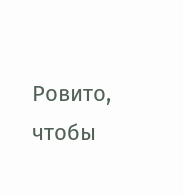Ровито, чтобы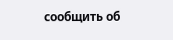сообщить об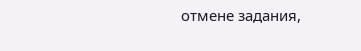отмене задания,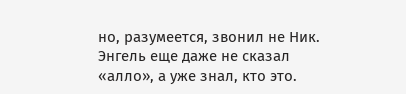но, разумеется, звонил не Ник. Энгель еще даже не сказал «алло», а уже знал, кто это.